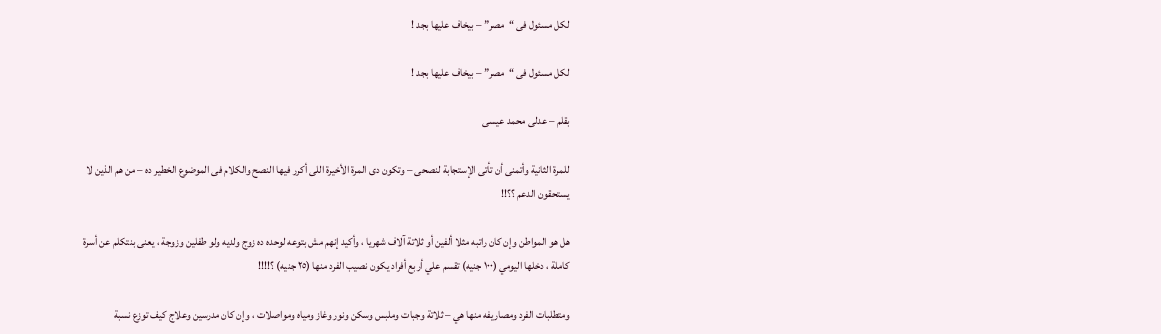لكل مسئول فى “مصر” – بيخاف عليها بجد !

لكل مسئول فى “مصر” – بيخاف عليها بجد !

بقلم – عدلى محمد عيسى

للمرة الثانية وأتمنى أن تأتى الإستجابة لنصحى – وتكون دى المرة الأخيرة اللى أكرر فيها النصح والكلام فى الموضوع الخطير ده – من هم الذين لا يستحقون الدعم ؟؟!!

هل هو المواطن وإن كان راتبه مثلا ألفين أو ثلاتة آلاف شهريا ، وأكيد إنهم مش بتوعه لوحده ده زوج ولديه ولو طفلين وزوجة ، يعنى بنتكلم عن أسرة كاملة ، دخلها اليومي (١٠٠ جنيه) تقسم علي أربع أفراد يكون نصيب الفرد منها (٢٥ جنيه) ؟!!!!

ومتطلبات الفرد ومصاريفه منها هي – ثلاتة وجبات وملبس وسكن ونور وغاز ومياه ومواصلات ، وإن كان مدرسين وعلاج كيف توزع نسبة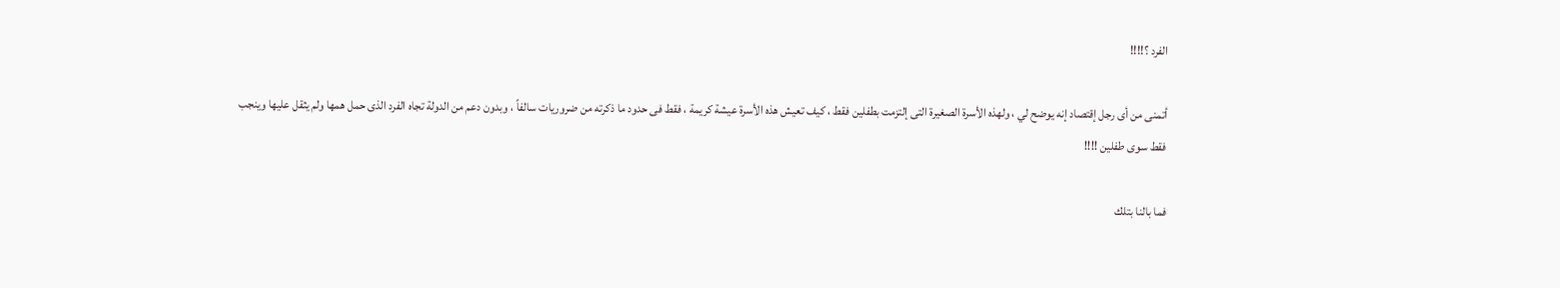الفرد ؟!!!!

أتمنى من أى رجل إقتصاد إنه يوضح لي ، ولهذه الأسرة الصغيرة التى إلتزمت بطفلين فقط ، كيف تعيش هذه الأسرة عيشة كريمة ، فقط فى حدود ما ذكرته من ضروريات سالفاً ، وبدون دعم من الدولة تجاه الفرد الذى حمل همها ولم يثقل عليها وينجب فقط سوى طفلين !!!!

فما بالنا بتلك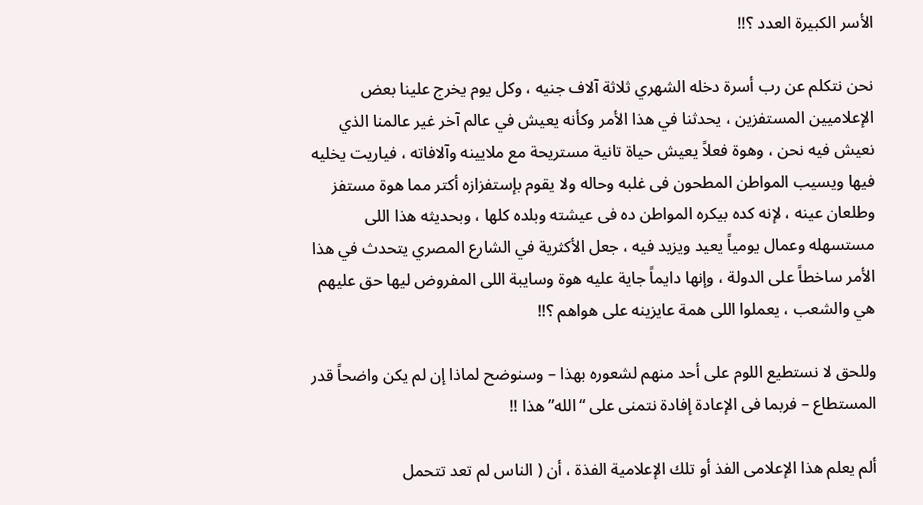الأسر الكبيرة العدد ؟!!

نحن نتكلم عن رب أسرة دخله الشهري ثلاثة آلاف جنيه ، وكل يوم يخرج علينا بعض الإعلاميين المستفزين ، يحدثنا في هذا الأمر وكأنه يعيش في عالم آخر غير عالمنا الذي نعيش فيه نحن ، وهوة فعلاً يعيش حياة تانية مستريحة مع ملايينه وآلافاته ، فياريت يخليه فيها ويسيب المواطن المطحون فى غلبه وحاله ولا يقوم بإستفزازه أكتر مما هوة مستفز وطلعان عينه ، لإنه كده بيكره المواطن ده فى عيشته وبلده كلها ، وبحديثه هذا اللى مستسهله وعمال يومياً يعيد ويزيد فيه ، جعل الأكثرية في الشارع المصري يتحدث في هذا الأمر ساخطاً على الدولة ، وإنها دايماً جاية عليه هوة وسايبة اللى المفروض ليها حق عليهم هي والشعب ، يعملوا اللى همة عايزينه على هواهم ؟!!

وللحق لا نستطيع اللوم على أحد منهم لشعوره بهذا – وسنوضح لماذا إن لم يكن واضحاً قدر المستطاع – فربما فى الإعادة إفادة نتمنى على “الله” هذا !!

ألم يعلم هذا الإعلامى الفذ أو تلك الإعلامية الفذة ، أن ( الناس لم تعد تتحمل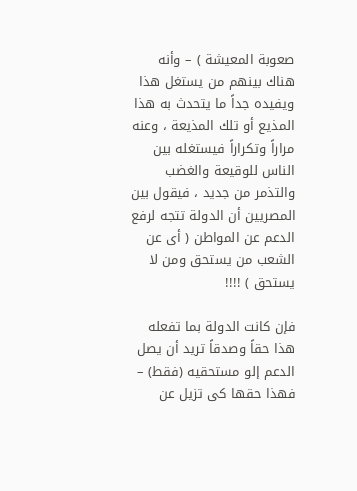صعوبة المعيشة ) – وأنه هناك بينهم من يستغل هذا ويفيده جداً ما يتحدث به هذا المذيع أو تلك المذيعة ، وعنه مراراً وتكراراً فيستغله بين الناس للوقيعة والغضب والتذمر من جديد ، فيقول بين المصريين أن الدولة تتجه لرفع الدعم عن المواطن ( أى عن الشعب من يستحق ومن لا يستحق ) !!!!

فإن كانت الدولة بما تفعله هذا حقاً وصدقاً تريد أن يصل الدعم إلو مستحقيه (فقط) – فهذا حقها كى تزيل عن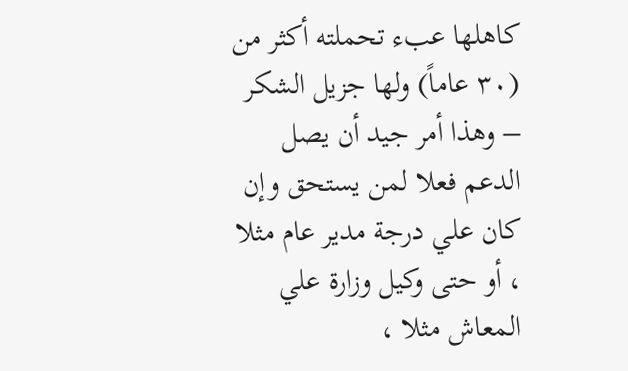كاهلها عبء تحملته أكثر من (٣٠ عاماً) ولها جزيل الشكر – وهذا أمر جيد أن يصل الدعم فعلا لمن يستحق وإن كان علي درجة مدير عام مثلا ، أو حتى وكيل وزارة علي المعاش مثلا ،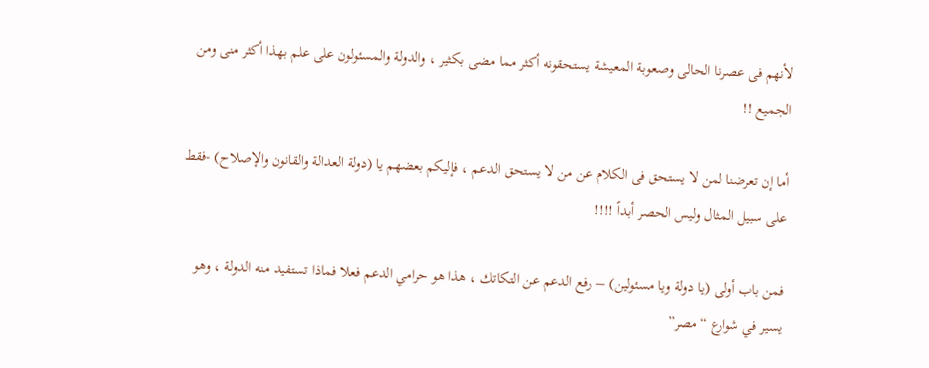لأنهم فى عصرنا الحالى وصعوبة المعيشة يستحقونه أكثر مما مضى بكثير ، والدولة والمسئولون على علم بهذا أكثر منى ومن الجميع !!

أما إن تعرضنا لمن لا يستحق فى الكلام عن من لا يستحق الدعم ، فإليكم بعضهم يا (دولة العدالة والقانون والإصلاح) -فقط على سبيل المثال وليس الحصر أبداً !!!!

فمن باب أولى (يا دولة ويا مسئولين) – رفع الدعم عن التكاتك ، هذا هو حرامي الدعم فعلا فماذا تستفيد منه الدولة ، وهو يسير في شوارع “مصر”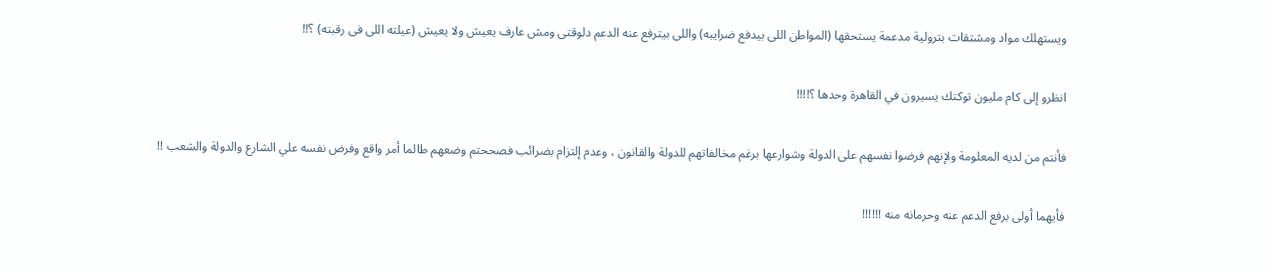ويستهلك مواد ومشتقات بترولية مدعمة يستحقها (المواطن اللى بيدفع ضرايبه) واللى بيترفع عنه الدعم دلوقتى ومش عارف يعيش ولا يعيش (عيلته اللى فى رقبته) ؟!!

انظرو إلى كام مليون توكتك يسيرون في القاهرة وحدها ؟!!!!

فأنتم من لديه المعلومة ولإنهم فرضوا نفسهم على الدولة وشوارعها برغم مخالفاتهم للدولة والقانون ، وعدم إلتزام بضرائب فصححتم وضعهم طالما أمر واقع وفرض نفسه علي الشارع والدولة والشعب !!

فأيهما أولى برفع الدعم عنه وحرمانه منه !!!!!!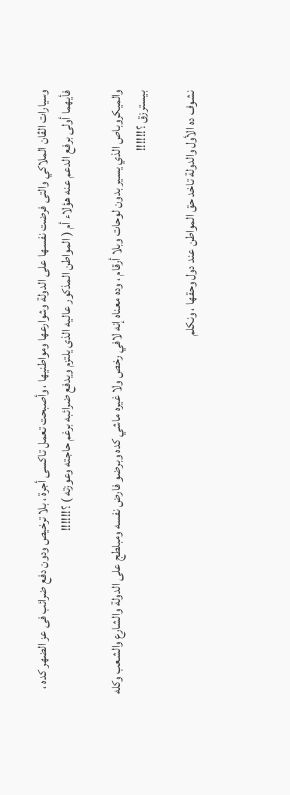وسيارات الڤان الملاكي والتى فرضت نفسها على الدولة وشوارعها ومواطنيها ، وأصبحت تعمل تاكسى أجرة ، بلا ترخيص ودون دفع ضرائب فى عز الضهر كده ، فأيهما أولى برفع الدعم عنه هؤلاء أم ( المواطن المذكور عاليه الذى يلتزم ويدفع ضرائبه برغم حاجته وعوزته ) ؟!!!!!!

والميكروباص الذي يسير بدون لوحات وبلا أرقام ، وده معناه إنه لافي رخص ولا غيره ماشي كده وبرضو فارض نفسه ومبلطج على الدولة والشارع والشعب وكله بيسترزق ؟!!!!!!

نشوف ده الأول والدولة تاخد حق المواطن عند دول وحقها ، ونكلم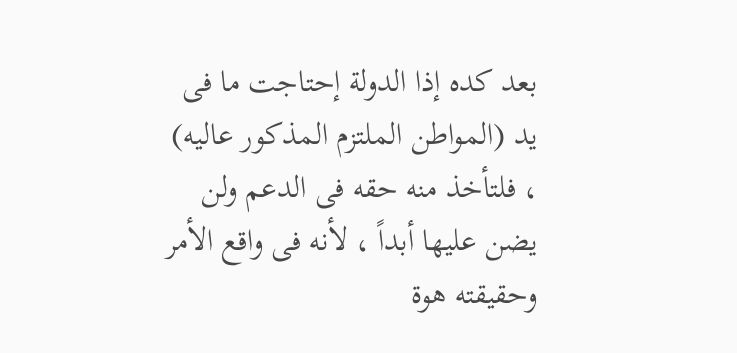بعد كده إذا الدولة إحتاجت ما فى يد (المواطن الملتزم المذكور عاليه) ، فلتأخذ منه حقه فى الدعم ولن يضن عليها أبداً ، لأنه فى واقع الأمر وحقيقته هوة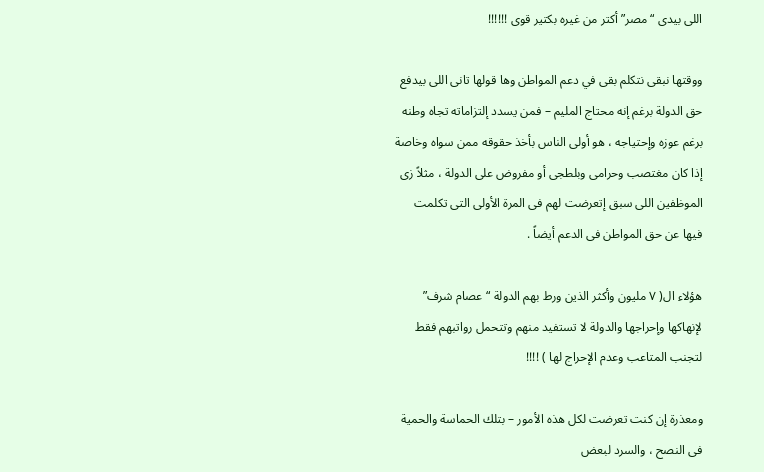اللى بيدى “مصر” أكتر من غيره بكتير قوى !!!!!!

ووقتها نبقى نتكلم بقى في دعم المواطن وها قولها تانى اللى بيدفع حق الدولة برغم إنه محتاج المليم – فمن يسدد إلتزاماته تجاه وطنه برغم عوزه وإحتياجه ، هو أولى الناس بأخذ حقوقه ممن سواه وخاصة إذا كان مغتصب وحرامى وبلطجى أو مفروض على الدولة ، مثلاً زى الموظفين اللى سبق إتعرضت لهم فى المرة الأولى التى تكلمت فيها عن حق المواطن فى الدعم أيضاً .

هؤلاء ال( ٧ مليون وأكثر الذين ورط بهم الدولة “عصام شرف” لإنهاكها وإحراجها والدولة لا تستفيد منهم وتتحمل رواتبهم فقط لتجنب المتاعب وعدم الإحراج لها ) !!!!

ومعذرة إن كنت تعرضت لكل هذه الأمور – بتلك الحماسة والحمية فى النصح ، والسرد لبعض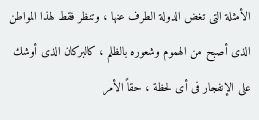الأمثلة التى تغض الدولة الطرف عنها ، وتنظر فقط لهذا المواطن الذى أصبح من الهموم وشعوره بالظلم ، كالبركان الذى أوشك على الإنفجار فى أى لحظة ، حقاً الأمر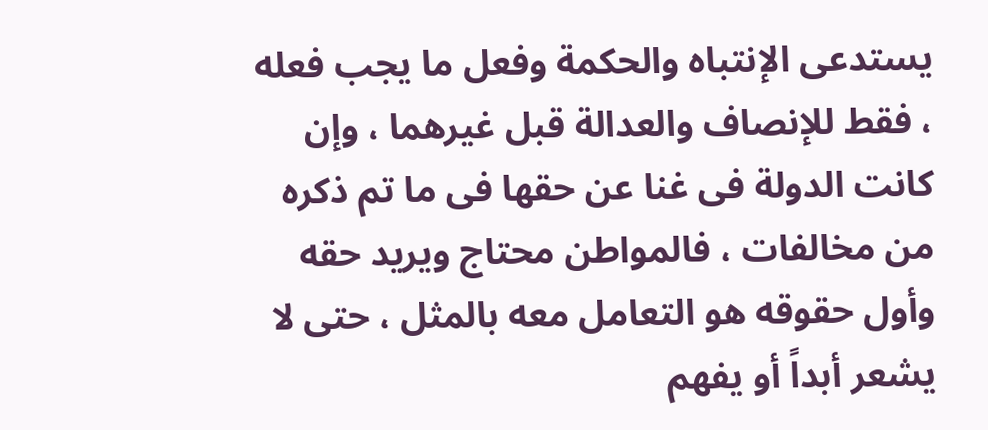يستدعى الإنتباه والحكمة وفعل ما يجب فعله ، فقط للإنصاف والعدالة قبل غيرهما ، وإن كانت الدولة فى غنا عن حقها فى ما تم ذكره من مخالفات ، فالمواطن محتاج ويريد حقه وأول حقوقه هو التعامل معه بالمثل ، حتى لا يشعر أبداً أو يفهم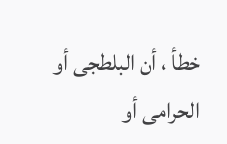خطأ ، أن البلطجى أو الحرامى أو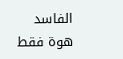الفاسد هوة فقط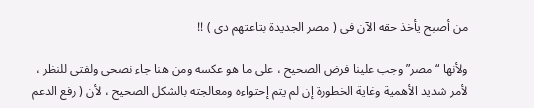من أصبح يأخذ حقه الآن فى ( مصر الجديدة بتاعتهم دى ) !!

ولأنها “مصر” وجب علينا فرض الصحيح ، على ما هو عكسه ومن هنا جاء نصحى ولفتى للنظر ، لأمر شديد الأهمية وغاية الخطورة إن لم يتم إحتواءه ومعالجته بالشكل الصحيح ، لأن ( رفع الدعم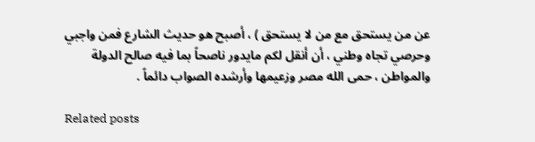عن من يستحق مع من لا يستحق ) ، أصبح هو حديث الشارع فمن واجبي وحرصي تجاه وطني ، أن أنقل لكم مايدور ناصحاً بما فيه صالح الدولة والمواطن ، حمى الله مصر وزعيمها وأرشده الصواب دائماً .

Related posts